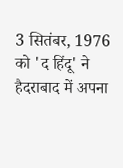3 सितंबर, 1976 को 'द हिंदू' ने हैदराबाद में अपना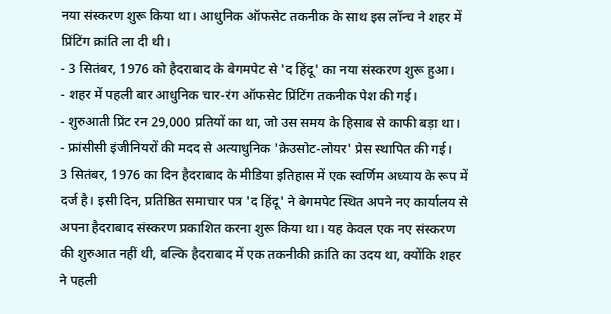नया संस्करण शुरू किया था। आधुनिक ऑफसेट तकनीक के साथ इस लॉन्च ने शहर में प्रिंटिंग क्रांति ला दी थी।
- 3 सितंबर, 1976 को हैदराबाद के बेगमपेट से 'द हिंदू' का नया संस्करण शुरू हुआ।
- शहर में पहली बार आधुनिक चार-रंग ऑफसेट प्रिंटिंग तकनीक पेश की गई।
- शुरुआती प्रिंट रन 29,000 प्रतियों का था, जो उस समय के हिसाब से काफी बड़ा था।
- फ्रांसीसी इंजीनियरों की मदद से अत्याधुनिक 'क्रेउसोट-लोयर' प्रेस स्थापित की गई।
3 सितंबर, 1976 का दिन हैदराबाद के मीडिया इतिहास में एक स्वर्णिम अध्याय के रूप में दर्ज है। इसी दिन, प्रतिष्ठित समाचार पत्र 'द हिंदू' ने बेगमपेट स्थित अपने नए कार्यालय से अपना हैदराबाद संस्करण प्रकाशित करना शुरू किया था। यह केवल एक नए संस्करण की शुरुआत नहीं थी, बल्कि हैदराबाद में एक तकनीकी क्रांति का उदय था, क्योंकि शहर ने पहली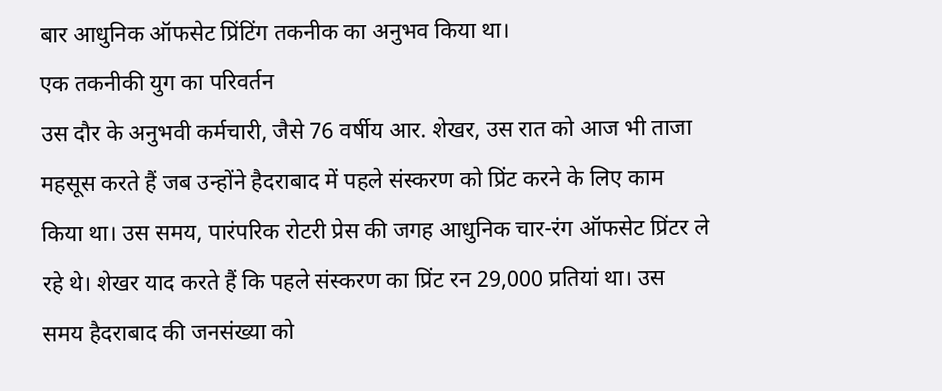बार आधुनिक ऑफसेट प्रिंटिंग तकनीक का अनुभव किया था।
एक तकनीकी युग का परिवर्तन
उस दौर के अनुभवी कर्मचारी, जैसे 76 वर्षीय आर. शेखर, उस रात को आज भी ताजा महसूस करते हैं जब उन्होंने हैदराबाद में पहले संस्करण को प्रिंट करने के लिए काम किया था। उस समय, पारंपरिक रोटरी प्रेस की जगह आधुनिक चार-रंग ऑफसेट प्रिंटर ले रहे थे। शेखर याद करते हैं कि पहले संस्करण का प्रिंट रन 29,000 प्रतियां था। उस समय हैदराबाद की जनसंख्या को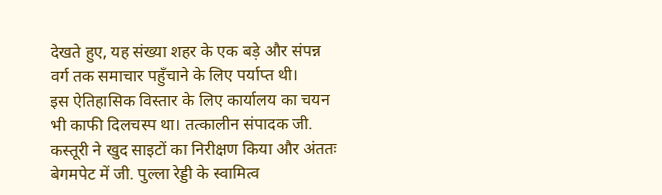देखते हुए, यह संख्या शहर के एक बड़े और संपन्न वर्ग तक समाचार पहुँचाने के लिए पर्याप्त थी।
इस ऐतिहासिक विस्तार के लिए कार्यालय का चयन भी काफी दिलचस्प था। तत्कालीन संपादक जी. कस्तूरी ने खुद साइटों का निरीक्षण किया और अंततः बेगमपेट में जी. पुल्ला रेड्डी के स्वामित्व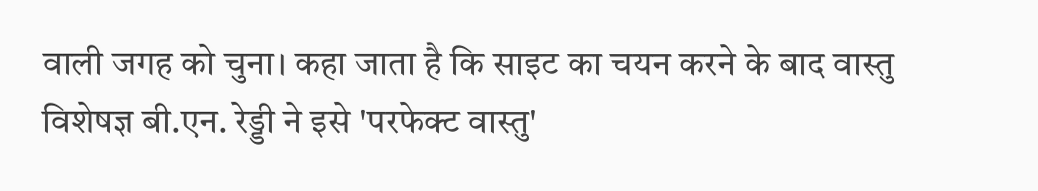वाली जगह को चुना। कहा जाता है कि साइट का चयन करने के बाद वास्तु विशेषज्ञ बी.एन. रेड्डी ने इसे 'परफेक्ट वास्तु'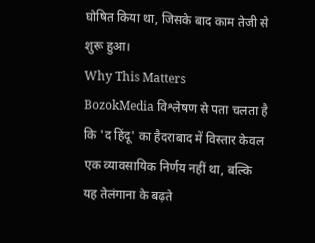घोषित किया था, जिसके बाद काम तेजी से शुरू हुआ।
Why This Matters
BozokMedia विश्लेषण से पता चलता है कि 'द हिंदू' का हैदराबाद में विस्तार केवल एक व्यावसायिक निर्णय नहीं था, बल्कि यह तेलंगाना के बढ़ते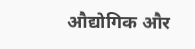औद्योगिक और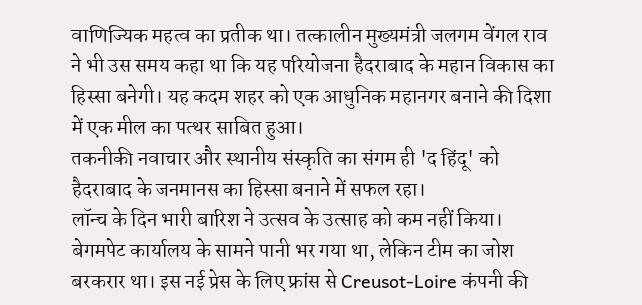वाणिज्यिक महत्व का प्रतीक था। तत्कालीन मुख्यमंत्री जलगम वेंगल राव ने भी उस समय कहा था कि यह परियोजना हैदराबाद के महान विकास का हिस्सा बनेगी। यह कदम शहर को एक आधुनिक महानगर बनाने की दिशा में एक मील का पत्थर साबित हुआ।
तकनीकी नवाचार और स्थानीय संस्कृति का संगम ही 'द हिंदू' को हैदराबाद के जनमानस का हिस्सा बनाने में सफल रहा।
लॉन्च के दिन भारी बारिश ने उत्सव के उत्साह को कम नहीं किया। बेगमपेट कार्यालय के सामने पानी भर गया था, लेकिन टीम का जोश बरकरार था। इस नई प्रेस के लिए फ्रांस से Creusot-Loire कंपनी की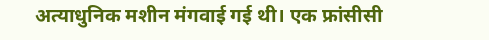अत्याधुनिक मशीन मंगवाई गई थी। एक फ्रांसीसी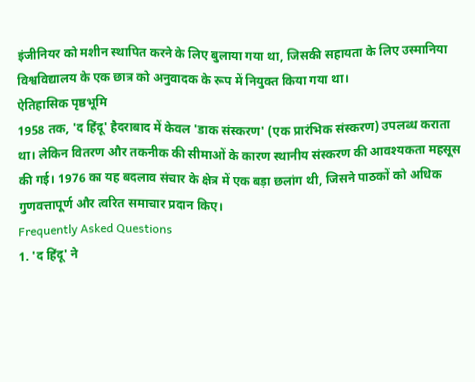इंजीनियर को मशीन स्थापित करने के लिए बुलाया गया था, जिसकी सहायता के लिए उस्मानिया विश्वविद्यालय के एक छात्र को अनुवादक के रूप में नियुक्त किया गया था।
ऐतिहासिक पृष्ठभूमि
1958 तक, 'द हिंदू' हैदराबाद में केवल 'डाक संस्करण' (एक प्रारंभिक संस्करण) उपलब्ध कराता था। लेकिन वितरण और तकनीक की सीमाओं के कारण स्थानीय संस्करण की आवश्यकता महसूस की गई। 1976 का यह बदलाव संचार के क्षेत्र में एक बड़ा छलांग थी, जिसने पाठकों को अधिक गुणवत्तापूर्ण और त्वरित समाचार प्रदान किए।
Frequently Asked Questions
1. 'द हिंदू' ने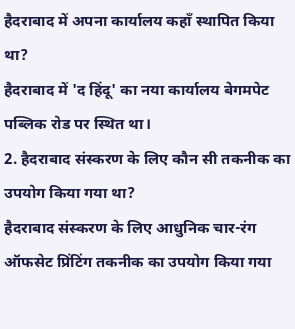हैदराबाद में अपना कार्यालय कहाँ स्थापित किया था?
हैदराबाद में 'द हिंदू' का नया कार्यालय बेगमपेट पब्लिक रोड पर स्थित था।
2. हैदराबाद संस्करण के लिए कौन सी तकनीक का उपयोग किया गया था?
हैदराबाद संस्करण के लिए आधुनिक चार-रंग ऑफसेट प्रिंटिंग तकनीक का उपयोग किया गया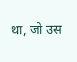था, जो उस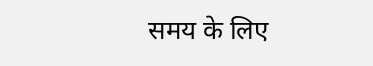समय के लिए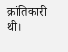क्रांतिकारी थी।